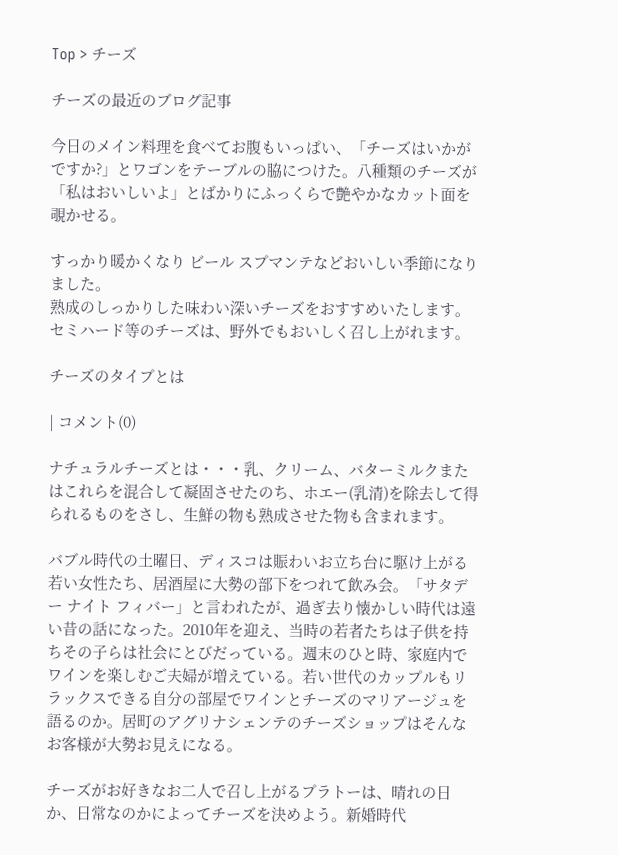Top > チーズ

チーズの最近のブログ記事

今日のメイン料理を食べてお腹もいっぱい、「チーズはいかがですか?」とワゴンをテーブルの脇につけた。八種類のチーズが「私はおいしいよ」とばかりにふっくらで艶やかなカット面を覗かせる。

すっかり暖かくなり ビール スプマンテなどおいしい季節になりました。
熟成のしっかりした味わい深いチーズをおすすめいたします。
セミハード等のチーズは、野外でもおいしく召し上がれます。

チーズのタイプとは

| コメント(0)

ナチュラルチーズとは・・・乳、クリーム、バターミルクまたはこれらを混合して凝固させたのち、ホエー(乳清)を除去して得られるものをさし、生鮮の物も熟成させた物も含まれます。

バブル時代の土曜日、ディスコは賑わいお立ち台に駆け上がる若い女性たち、居酒屋に大勢の部下をつれて飲み会。「サタデー ナイト フィバー」と言われたが、過ぎ去り懐かしい時代は遠い昔の話になった。2010年を迎え、当時の若者たちは子供を持ちその子らは社会にとびだっている。週末のひと時、家庭内でワインを楽しむご夫婦が増えている。若い世代のカップルもリラックスできる自分の部屋でワインとチーズのマリアージュを語るのか。居町のアグリナシェンテのチーズショップはそんなお客様が大勢お見えになる。

チーズがお好きなお二人で召し上がるプラトーは、晴れの日か、日常なのかによってチーズを決めよう。新婚時代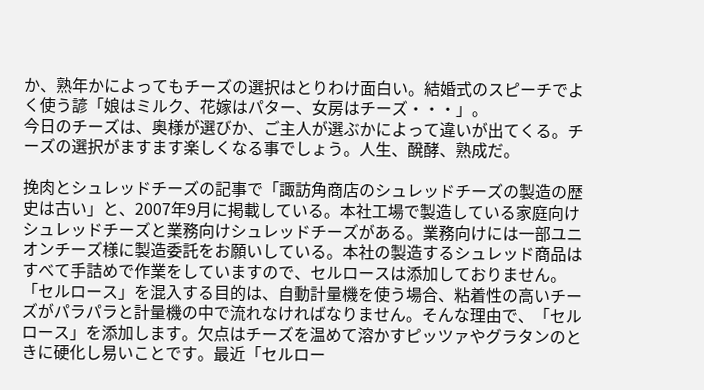か、熟年かによってもチーズの選択はとりわけ面白い。結婚式のスピーチでよく使う諺「娘はミルク、花嫁はパター、女房はチーズ・・・」。
今日のチーズは、奥様が選びか、ご主人が選ぶかによって違いが出てくる。チーズの選択がますます楽しくなる事でしょう。人生、醗酵、熟成だ。

挽肉とシュレッドチーズの記事で「諏訪角商店のシュレッドチーズの製造の歴史は古い」と、2007年9月に掲載している。本社工場で製造している家庭向けシュレッドチーズと業務向けシュレッドチーズがある。業務向けには一部ユニオンチーズ様に製造委託をお願いしている。本社の製造するシュレッド商品はすべて手詰めで作業をしていますので、セルロースは添加しておりません。「セルロース」を混入する目的は、自動計量機を使う場合、粘着性の高いチーズがパラパラと計量機の中で流れなければなりません。そんな理由で、「セルロース」を添加します。欠点はチーズを温めて溶かすピッツァやグラタンのときに硬化し易いことです。最近「セルロー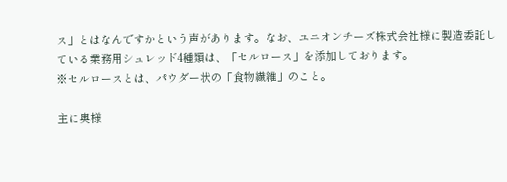ス」とはなんですかという声があります。なお、ユニオンチーズ株式会社様に製造委託している業務用シュレッド4種類は、「セルロース」を添加しております。
※セルロースとは、パウダー状の「食物繊維」のこと。

主に奥様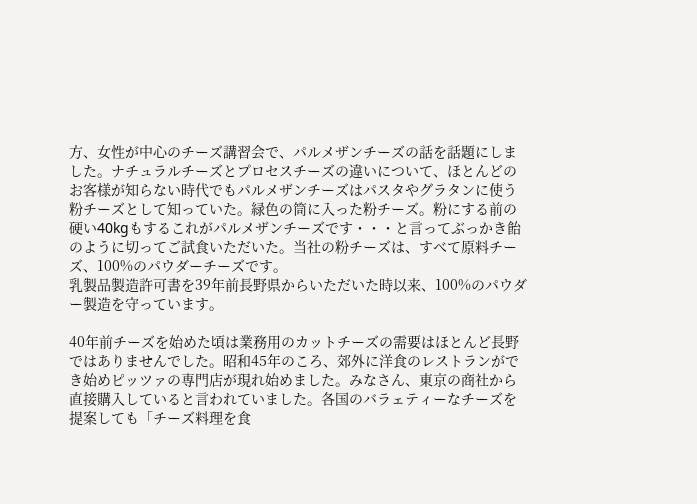方、女性が中心のチーズ講習会で、パルメザンチーズの話を話題にしました。ナチュラルチーズとプロセスチーズの違いについて、ほとんどのお客様が知らない時代でもパルメザンチーズはパスタやグラタンに使う粉チーズとして知っていた。緑色の筒に入った粉チーズ。粉にする前の硬い40kgもするこれがパルメザンチーズです・・・と言ってぶっかき飴のように切ってご試食いただいた。当社の粉チーズは、すべて原料チーズ、100%のパウダーチーズです。
乳製品製造許可書を39年前長野県からいただいた時以来、100%のパウダー製造を守っています。

40年前チーズを始めた頃は業務用のカットチーズの需要はほとんど長野ではありませんでした。昭和45年のころ、郊外に洋食のレストランができ始めピッツァの専門店が現れ始めました。みなさん、東京の商社から直接購入していると言われていました。各国のバラェティーなチーズを提案しても「チーズ料理を食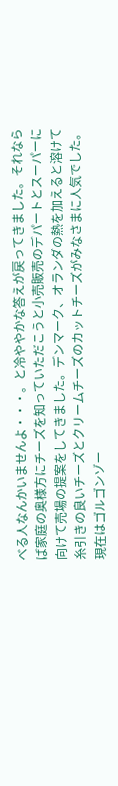べる人なんかいませんよ・・・。と冷ややかな答えが戻ってきました。それならば家庭の奥様方にチーズを知っていただこうと小売販売のデパートとスーパーに向けて売場の提案をしてきました。デンマーク、オランダの熱を加えると溶けて糸引きの良いチーズとクリームチーズのカットチーズがみなさまに人気でした。現在はゴルゴンゾー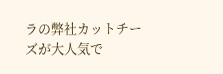ラの弊社カットチーズが大人気で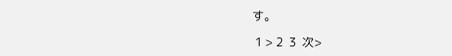す。

 1 > 2  3  次>